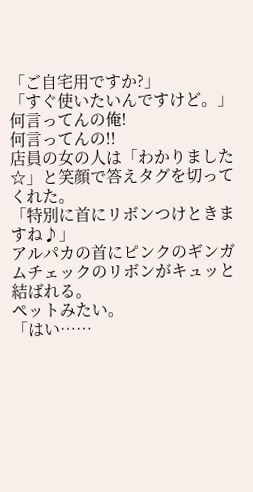「ご自宅用ですか?」
「すぐ使いたいんですけど。」
何言ってんの俺!
何言ってんの!!
店員の女の人は「わかりました☆」と笑顔で答えタグを切ってくれた。
「特別に首にリボンつけときますね♪」
アルパカの首にピンクのギンガムチェックのリボンがキュッと結ばれる。
ペットみたい。
「はい……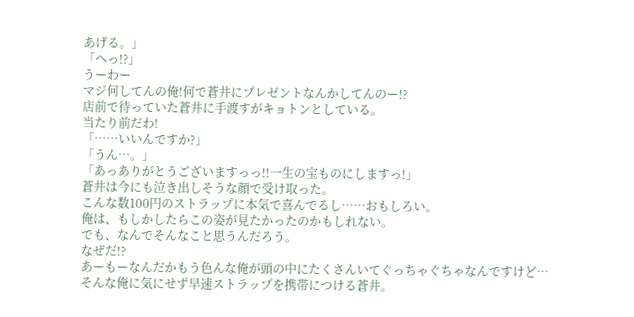あげる。」
「へっ!?」
うーわー
マジ何してんの俺!何で蒼井にプレゼントなんかしてんのー!?
店前で待っていた蒼井に手渡すがキョトンとしている。
当たり前だわ!
「……いいんですか?」
「うん…。」
「あっありがとうございますっっ!!一生の宝ものにしますっ!」
蒼井は今にも泣き出しそうな顔で受け取った。
こんな数100円のストラップに本気で喜んでるし……おもしろい。
俺は、もしかしたらこの姿が見たかったのかもしれない。
でも、なんでそんなこと思うんだろう。
なぜだ!?
あーもーなんだかもう色んな俺が頭の中にたくさんいてぐっちゃぐちゃなんですけど…
そんな俺に気にせず早速ストラップを携帯につける蒼井。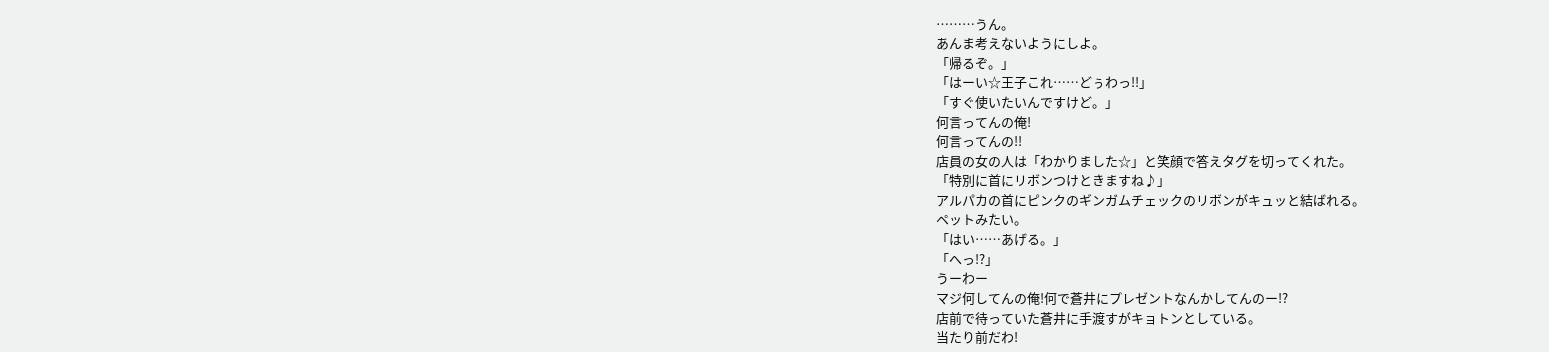………うん。
あんま考えないようにしよ。
「帰るぞ。」
「はーい☆王子これ……どぅわっ!!」
「すぐ使いたいんですけど。」
何言ってんの俺!
何言ってんの!!
店員の女の人は「わかりました☆」と笑顔で答えタグを切ってくれた。
「特別に首にリボンつけときますね♪」
アルパカの首にピンクのギンガムチェックのリボンがキュッと結ばれる。
ペットみたい。
「はい……あげる。」
「へっ!?」
うーわー
マジ何してんの俺!何で蒼井にプレゼントなんかしてんのー!?
店前で待っていた蒼井に手渡すがキョトンとしている。
当たり前だわ!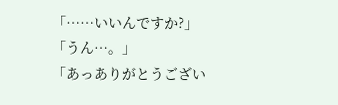「……いいんですか?」
「うん…。」
「あっありがとうござい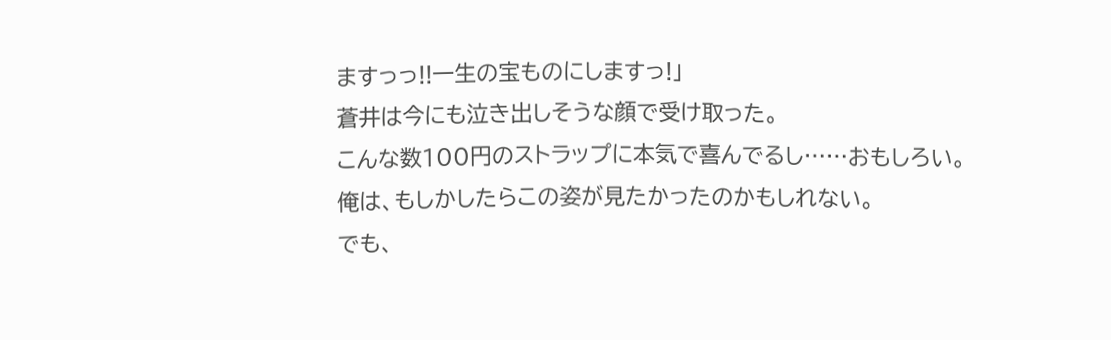ますっっ!!一生の宝ものにしますっ!」
蒼井は今にも泣き出しそうな顔で受け取った。
こんな数100円のストラップに本気で喜んでるし……おもしろい。
俺は、もしかしたらこの姿が見たかったのかもしれない。
でも、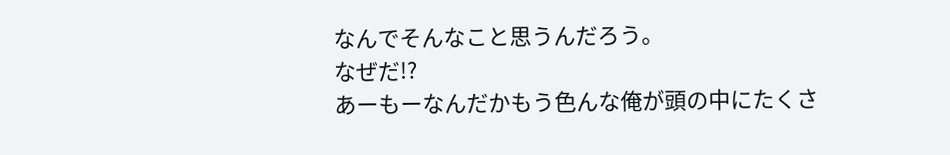なんでそんなこと思うんだろう。
なぜだ!?
あーもーなんだかもう色んな俺が頭の中にたくさ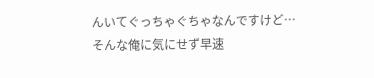んいてぐっちゃぐちゃなんですけど…
そんな俺に気にせず早速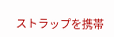ストラップを携帯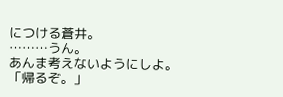につける蒼井。
………うん。
あんま考えないようにしよ。
「帰るぞ。」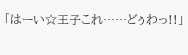「はーい☆王子これ……どぅわっ!!」